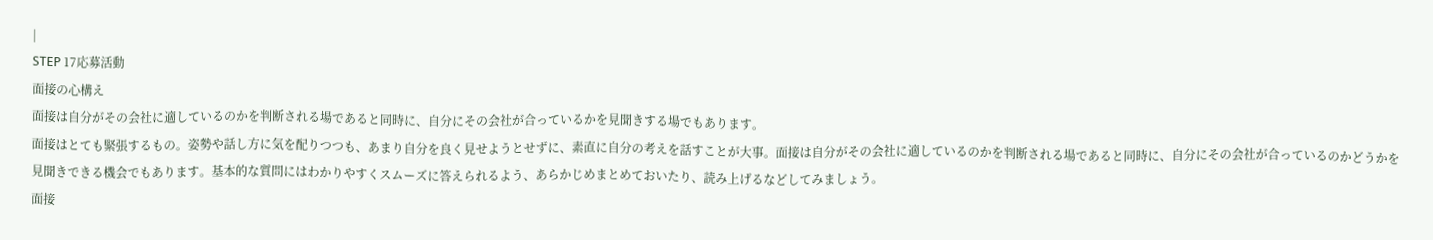|
STEP 17応募活動
面接の心構え
面接は自分がその会社に適しているのかを判断される場であると同時に、自分にその会社が合っているかを見聞きする場でもあります。
面接はとても緊張するもの。姿勢や話し方に気を配りつつも、あまり自分を良く見せようとせずに、素直に自分の考えを話すことが大事。面接は自分がその会社に適しているのかを判断される場であると同時に、自分にその会社が合っているのかどうかを見聞きできる機会でもあります。基本的な質問にはわかりやすくスムーズに答えられるよう、あらかじめまとめておいたり、読み上げるなどしてみましょう。
面接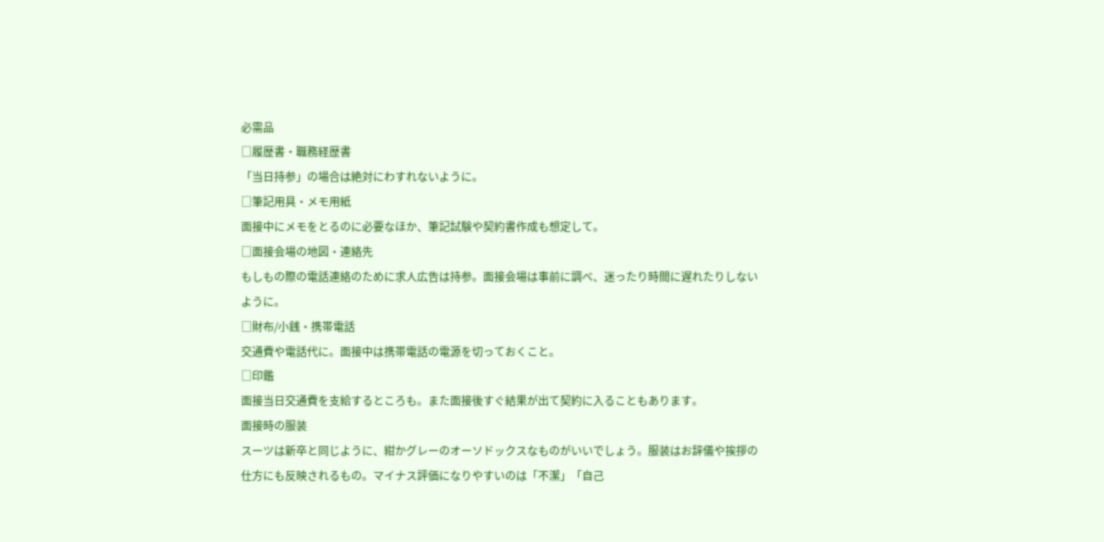必需品
□履歴書・職務経歴書
「当日持参」の場合は絶対にわすれないように。
□筆記用具・メモ用紙
面接中にメモをとるのに必要なほか、筆記試験や契約書作成も想定して。
□面接会場の地図・連絡先
もしもの際の電話連絡のために求人広告は持参。面接会場は事前に調べ、迷ったり時間に遅れたりしないように。
□財布/小銭・携帯電話
交通費や電話代に。面接中は携帯電話の電源を切っておくこと。
□印鑑
面接当日交通費を支給するところも。また面接後すぐ結果が出て契約に入ることもあります。
面接時の服装
スーツは新卒と同じように、紺かグレーのオーソドックスなものがいいでしょう。服装はお辞儀や挨拶の仕方にも反映されるもの。マイナス評価になりやすいのは「不潔」「自己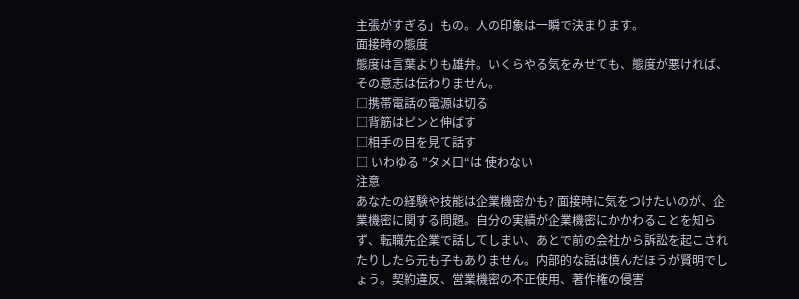主張がすぎる」もの。人の印象は一瞬で決まります。
面接時の態度
態度は言葉よりも雄弁。いくらやる気をみせても、態度が悪ければ、その意志は伝わりません。
□携帯電話の電源は切る
□背筋はピンと伸ばす
□相手の目を見て話す
□ いわゆる ”タメ口“は 使わない
注意
あなたの経験や技能は企業機密かも? 面接時に気をつけたいのが、企業機密に関する問題。自分の実績が企業機密にかかわることを知らず、転職先企業で話してしまい、あとで前の会社から訴訟を起こされたりしたら元も子もありません。内部的な話は慎んだほうが賢明でしょう。契約違反、営業機密の不正使用、著作権の侵害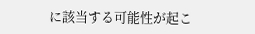に該当する可能性が起こ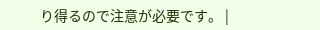り得るので注意が必要です。 |